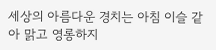세상의 아름다운 경치는 아침 이슬 같아 맑고 영롱하지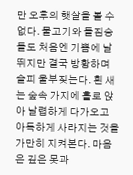만 오후의 햇살을 볼 수 없다. 물고기와 들짐승들도 처음엔 기쁨에 날뛰지만 결국 방황하며 슬피 울부짖는다. 흰 새는 숲속 가지에 홀로 앉아 날렵하게 다가오고 아득하게 사라지는 것을 가만히 지켜본다. 마음은 깊은 못과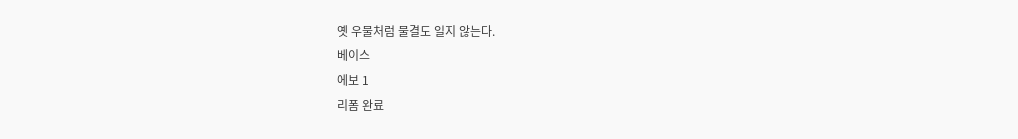옛 우물처럼 물결도 일지 않는다.
베이스
에보 1
리폼 완료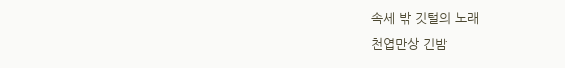속세 밖 깃털의 노래
천엽만상 긴밤